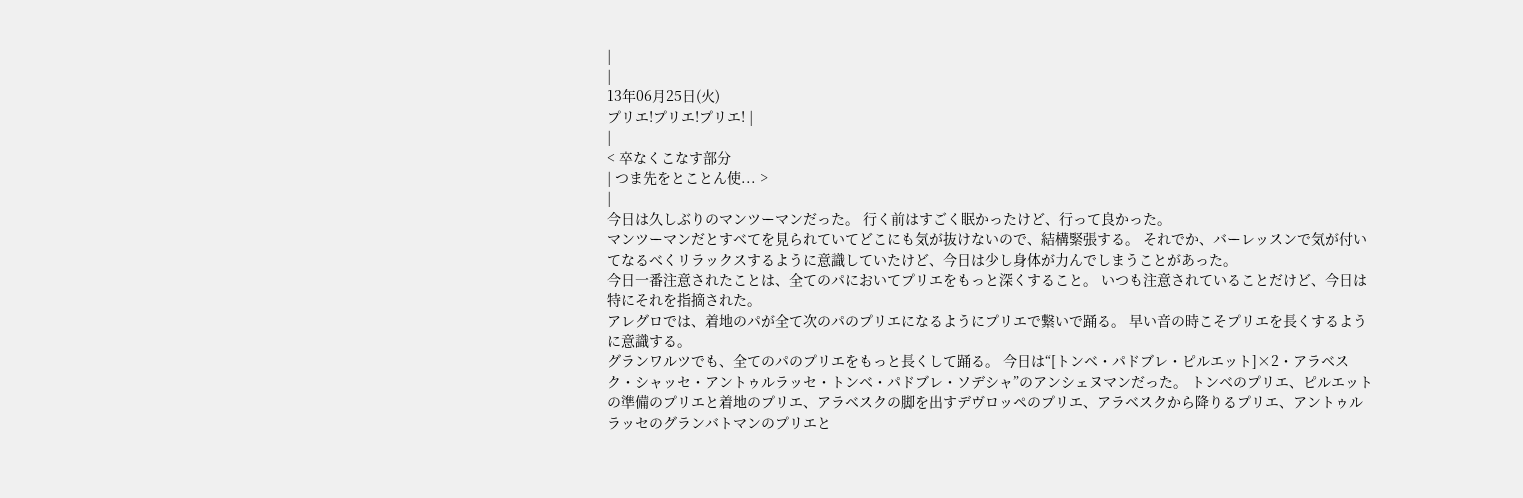|
|
13年06月25日(火)
プリエ!プリエ!プリエ! |
|
< 卒なくこなす部分
| つま先をとことん使... >
|
今日は久しぶりのマンツーマンだった。 行く前はすごく眠かったけど、行って良かった。
マンツーマンだとすべてを見られていてどこにも気が抜けないので、結構緊張する。 それでか、バーレッスンで気が付いてなるべくリラックスするように意識していたけど、今日は少し身体が力んでしまうことがあった。
今日一番注意されたことは、全てのパにおいてプリエをもっと深くすること。 いつも注意されていることだけど、今日は特にそれを指摘された。
アレグロでは、着地のパが全て次のパのプリエになるようにプリエで繋いで踊る。 早い音の時こそプリエを長くするように意識する。
グランワルツでも、全てのパのプリエをもっと長くして踊る。 今日は“[トンベ・パドブレ・ピルエット]×2・アラベスク・シャッセ・アントゥルラッセ・トンベ・パドブレ・ソデシャ”のアンシェヌマンだった。 トンベのプリエ、ピルエットの準備のプリエと着地のプリエ、アラベスクの脚を出すデヴロッペのプリエ、アラベスクから降りるプリエ、アントゥルラッセのグランバトマンのプリエと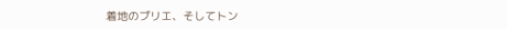着地のプリエ、そしてトン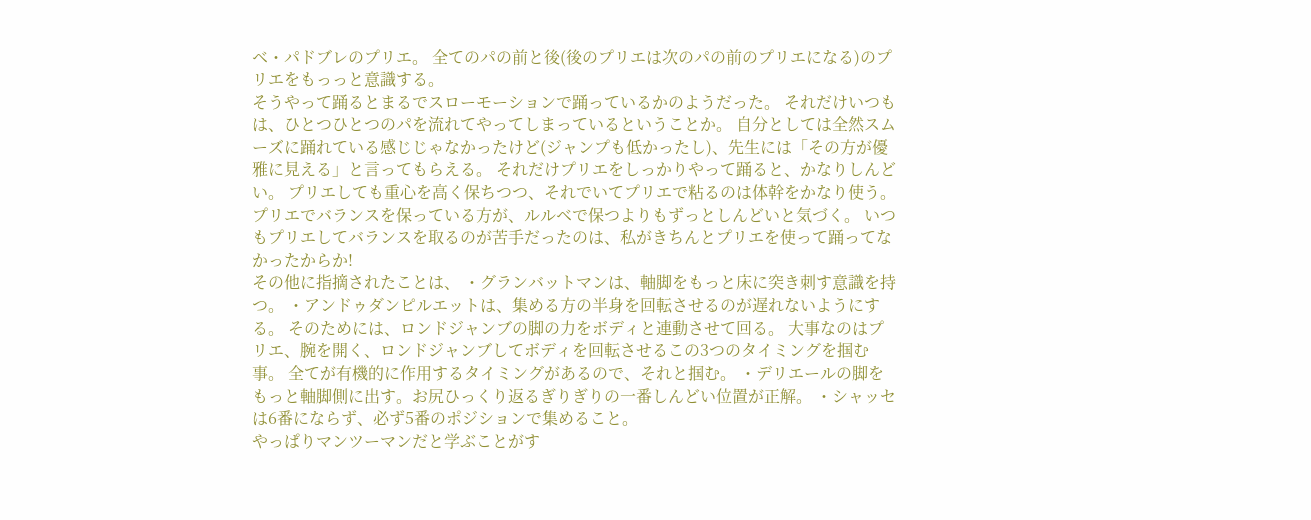ベ・パドブレのプリエ。 全てのパの前と後(後のプリエは次のパの前のプリエになる)のプリエをもっっと意識する。
そうやって踊るとまるでスローモーションで踊っているかのようだった。 それだけいつもは、ひとつひとつのパを流れてやってしまっているということか。 自分としては全然スムーズに踊れている感じじゃなかったけど(ジャンプも低かったし)、先生には「その方が優雅に見える」と言ってもらえる。 それだけプリエをしっかりやって踊ると、かなりしんどい。 プリエしても重心を高く保ちつつ、それでいてプリエで粘るのは体幹をかなり使う。 プリエでバランスを保っている方が、ルルベで保つよりもずっとしんどいと気づく。 いつもプリエしてバランスを取るのが苦手だったのは、私がきちんとプリエを使って踊ってなかったからか!
その他に指摘されたことは、 ・グランバットマンは、軸脚をもっと床に突き刺す意識を持つ。 ・アンドゥダンピルエットは、集める方の半身を回転させるのが遅れないようにする。 そのためには、ロンドジャンブの脚の力をボディと連動させて回る。 大事なのはプリエ、腕を開く、ロンドジャンブしてボディを回転させるこの3つのタイミングを掴む事。 全てが有機的に作用するタイミングがあるので、それと掴む。 ・デリエールの脚をもっと軸脚側に出す。お尻ひっくり返るぎりぎりの一番しんどい位置が正解。 ・シャッセは6番にならず、必ず5番のポジションで集めること。
やっぱりマンツーマンだと学ぶことがす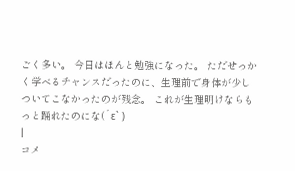ごく多い。 今日はほんと勉強になった。 ただせっかく学べるチャンスだったのに、生理前で身体が少しついてこなかったのが残念。 これが生理明けならもっと踊れたのにな(´ε` )
|
コメ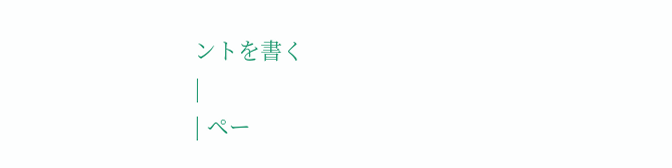ントを書く
|
| ペー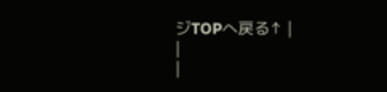ジTOPへ戻る↑ |
|
|